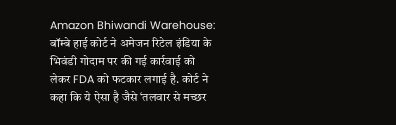Amazon Bhiwandi Warehouse: बॉम्बे हाई कोर्ट ने अमेजन रिटेल इंडिया के भिवंडी गोदाम पर की गई कार्रवाई को लेकर FDA को फटकार लगाई है. कोर्ट ने कहा कि ये ऐसा है जैसे ‘तलवार से मच्छर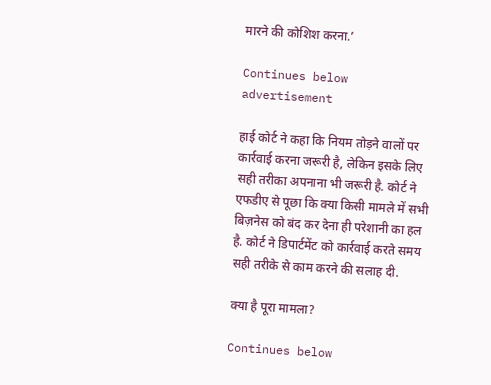मारने की कोशिश करना.’

Continues below advertisement

हाई कोर्ट ने कहा कि नियम तोड़ने वालों पर कार्रवाई करना जरूरी है, लेकिन इसके लिए सही तरीका अपनाना भी जरूरी है. कोर्ट ने एफडीए से पूछा कि क्या किसी मामले में सभी बिज़नेस को बंद कर देना ही परेशानी का हल है. कोर्ट ने डिपार्टमेंट को कार्रवाई करते समय सही तरीके से काम करने की सलाह दी.

क्या है पूरा मामला?

Continues below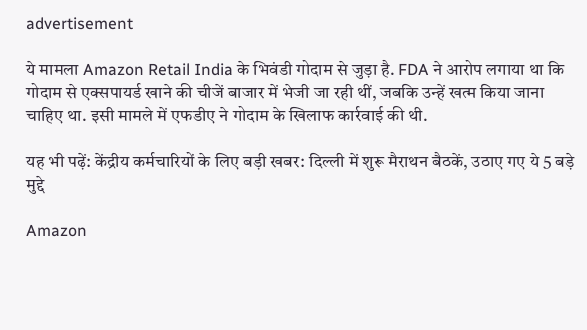advertisement

ये मामला Amazon Retail India के भिवंडी गोदाम से जुड़ा है. FDA ने आरोप लगाया था कि गोदाम से एक्सपायर्ड खाने की चीजें बाजार में भेजी जा रही थीं, जबकि उन्हें खत्म किया जाना चाहिए था. इसी मामले में एफडीए ने गोदाम के खिलाफ कार्रवाई की थी.

यह भी पढ़ें: केंद्रीय कर्मचारियों के लिए बड़ी खबर: दिल्ली में शुरू मैराथन बैठकें, उठाए गए ये 5 बड़े मुद्दे

Amazon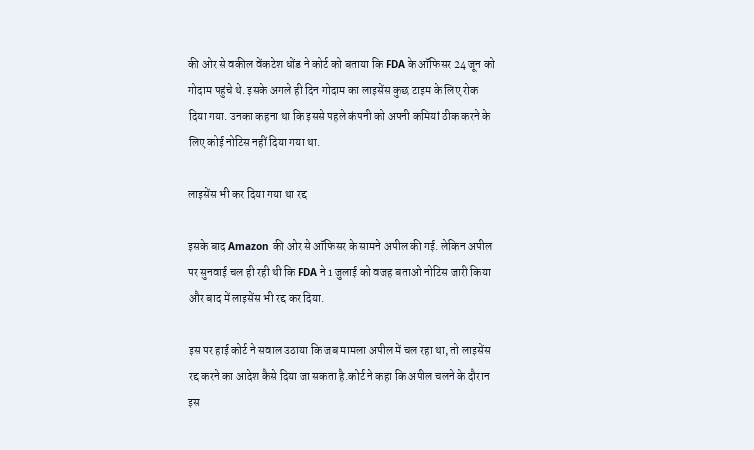की ओर से वकील वेंकटेश धोंड ने कोर्ट को बताया कि FDA के ऑफिसर 24 जून को गोदाम पहुंचे थे. इसके अगले ही दिन गोदाम का लाइसेंस कुछ टाइम के लिए रोक दिया गया. उनका कहना था कि इससे पहले कंपनी को अपनी कमियां ठीक करने के लिए कोई नोटिस नहीं दिया गया था.

लाइसेंस भी कर दिया गया था रद्द

इसके बाद Amazon की ओर से ऑफिसर के सामने अपील की गई. लेकिन अपील पर सुनवाई चल ही रही थी कि FDA ने 1 जुलाई को वजह बताओ नोटिस जारी किया और बाद में लाइसेंस भी रद्द कर दिया.

इस पर हाई कोर्ट ने सवाल उठाया कि जब मामला अपील में चल रहा था, तो लाइसेंस रद्द करने का आदेश कैसे दिया जा सकता है.कोर्ट ने कहा कि अपील चलने के दौरान इस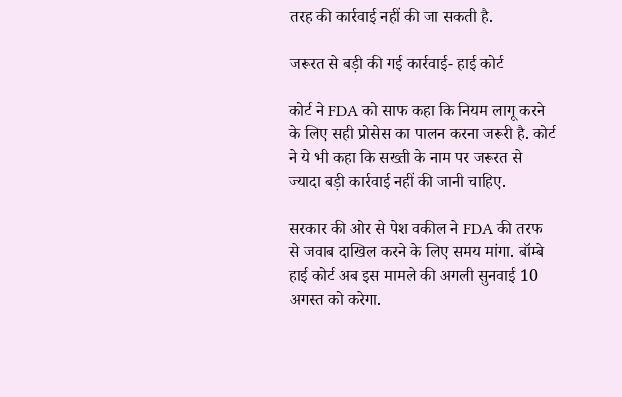तरह की कार्रवाई नहीं की जा सकती है.

जरूरत से बड़ी की गई कार्रवाई- हाई कोर्ट

कोर्ट ने FDA को साफ कहा कि नियम लागू करने के लिए सही प्रोसेस का पालन करना जरूरी है. कोर्ट ने ये भी कहा कि सख्ती के नाम पर जरूरत से ज्यादा बड़ी कार्रवाई नहीं की जानी चाहिए.

सरकार की ओर से पेश वकील ने FDA की तरफ से जवाब दाखिल करने के लिए समय मांगा. बॉम्बे हाई कोर्ट अब इस मामले की अगली सुनवाई 10 अगस्त को करेगा.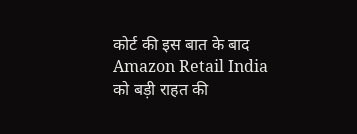कोर्ट की इस बात के बाद Amazon Retail India को बड़ी राहत की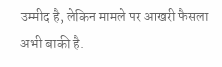उम्मीद है, लेकिन मामले पर आखरी फैसला अभी बाकी है.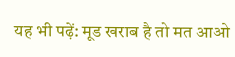यह भी पढ़ें: मूड खराब है तो मत आओ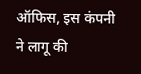ऑफिस, इस कंपनी ने लागू की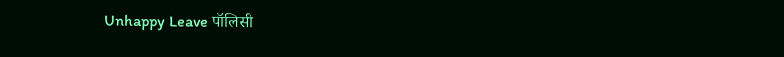Unhappy Leave पॉलिसी